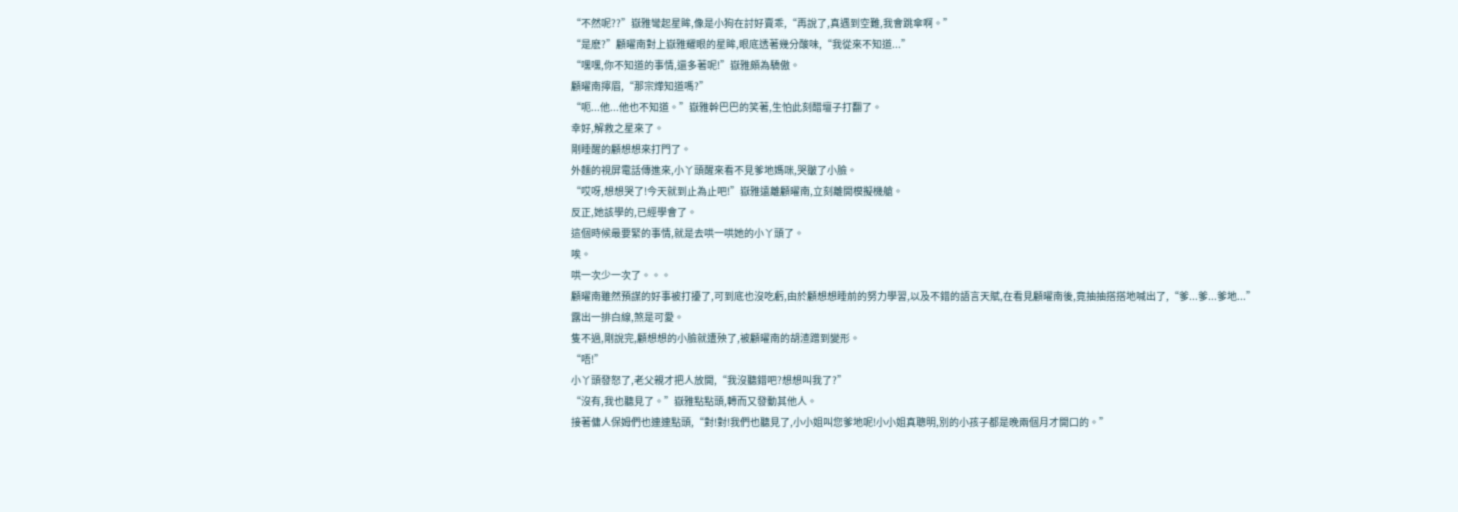“不然呢??”嶽雅彎起星眸,像是小狗在討好賣乖,“再說了,真遇到空難,我會跳傘啊。”
“是麽?”顧曜南對上嶽雅耀眼的星眸,眼底透著幾分酸味,“我從來不知道...”
“嘿嘿,你不知道的事情,還多著呢!”嶽雅頗為驕傲。
顧曜南擰眉,“那宗燁知道嗎?”
“呃...他...他也不知道。”嶽雅幹巴巴的笑著,生怕此刻醋壇子打翻了。
幸好,解救之星來了。
剛睡醒的顧想想來打門了。
外麵的視屏電話傳進來,小丫頭醒來看不見爹地媽咪,哭皺了小臉。
“哎呀,想想哭了!今天就到止為止吧!”嶽雅遠離顧曜南,立刻離開模擬機艙。
反正,她該學的,已經學會了。
這個時候最要緊的事情,就是去哄一哄她的小丫頭了。
唉。
哄一次少一次了。。。
顧曜南雖然預謀的好事被打擾了,可到底也沒吃虧,由於顧想想睡前的努力學習,以及不錯的語言天賦,在看見顧曜南後,竟抽抽搭搭地喊出了,“爹...爹...爹地...”
露出一排白線,煞是可愛。
隻不過,剛說完,顧想想的小臉就遭殃了,被顧曜南的胡渣蹭到變形。
“唔!”
小丫頭發怒了,老父親才把人放開,“我沒聽錯吧?想想叫我了?”
“沒有,我也聽見了。”嶽雅點點頭,轉而又發動其他人。
接著傭人保姆們也連連點頭,“對!對!我們也聽見了,小小姐叫您爹地呢!小小姐真聰明,別的小孩子都是晚兩個月才開口的。”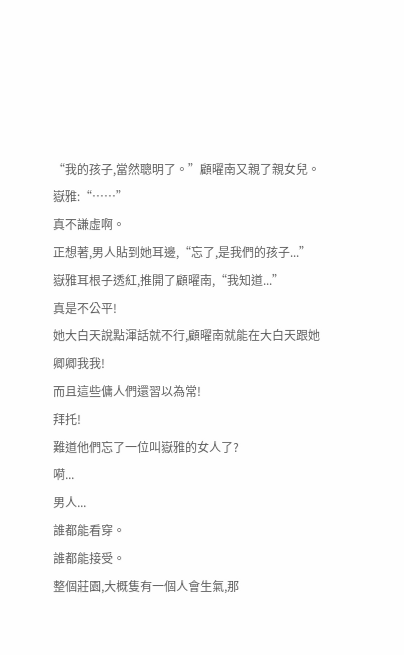“我的孩子,當然聰明了。”顧曜南又親了親女兒。
嶽雅:“……”
真不謙虛啊。
正想著,男人貼到她耳邊,“忘了,是我們的孩子...”
嶽雅耳根子透紅,推開了顧曜南,“我知道...”
真是不公平!
她大白天說點渾話就不行,顧曜南就能在大白天跟她卿卿我我!
而且這些傭人們還習以為常!
拜托!
難道他們忘了一位叫嶽雅的女人了?
嗬...
男人...
誰都能看穿。
誰都能接受。
整個莊園,大概隻有一個人會生氣,那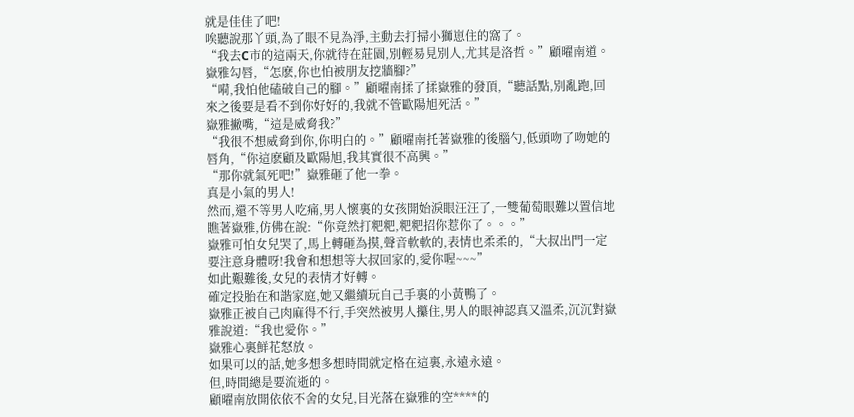就是佳佳了吧!
唉聽說那丫頭,為了眼不見為淨,主動去打掃小獅崽住的窩了。
“我去C市的這兩天,你就待在莊園,別輕易見別人,尤其是洛哲。”顧曜南道。
嶽雅勾唇,“怎麽,你也怕被朋友挖牆腳?”
“嗬,我怕他磕破自己的腳。”顧曜南揉了揉嶽雅的發頂,“聽話點,別亂跑,回來之後要是看不到你好好的,我就不管歐陽旭死活。”
嶽雅撇嘴,“這是威脅我?”
“我很不想威脅到你,你明白的。”顧曜南托著嶽雅的後腦勺,低頭吻了吻她的唇角,“你這麽顧及歐陽旭,我其實很不高興。”
“那你就氣死吧!”嶽雅砸了他一拳。
真是小氣的男人!
然而,還不等男人吃痛,男人懷裏的女孩開始淚眼汪汪了,一雙葡萄眼難以置信地瞧著嶽雅,仿佛在說:“你竟然打粑粑,粑粑招你惹你了。。。”
嶽雅可怕女兒哭了,馬上轉砸為摸,聲音軟軟的,表情也柔柔的,“大叔出門一定要注意身體呀!我會和想想等大叔回家的,愛你喔~~~”
如此艱難後,女兒的表情才好轉。
確定投胎在和諧家庭,她又繼續玩自己手裏的小黃鴨了。
嶽雅正被自己肉麻得不行,手突然被男人攥住,男人的眼神認真又溫柔,沉沉對嶽雅說道:“我也愛你。”
嶽雅心裏鮮花怒放。
如果可以的話,她多想多想時間就定格在這裏,永遠永遠。
但,時間總是要流逝的。
顧曜南放開依依不舍的女兒,目光落在嶽雅的空****的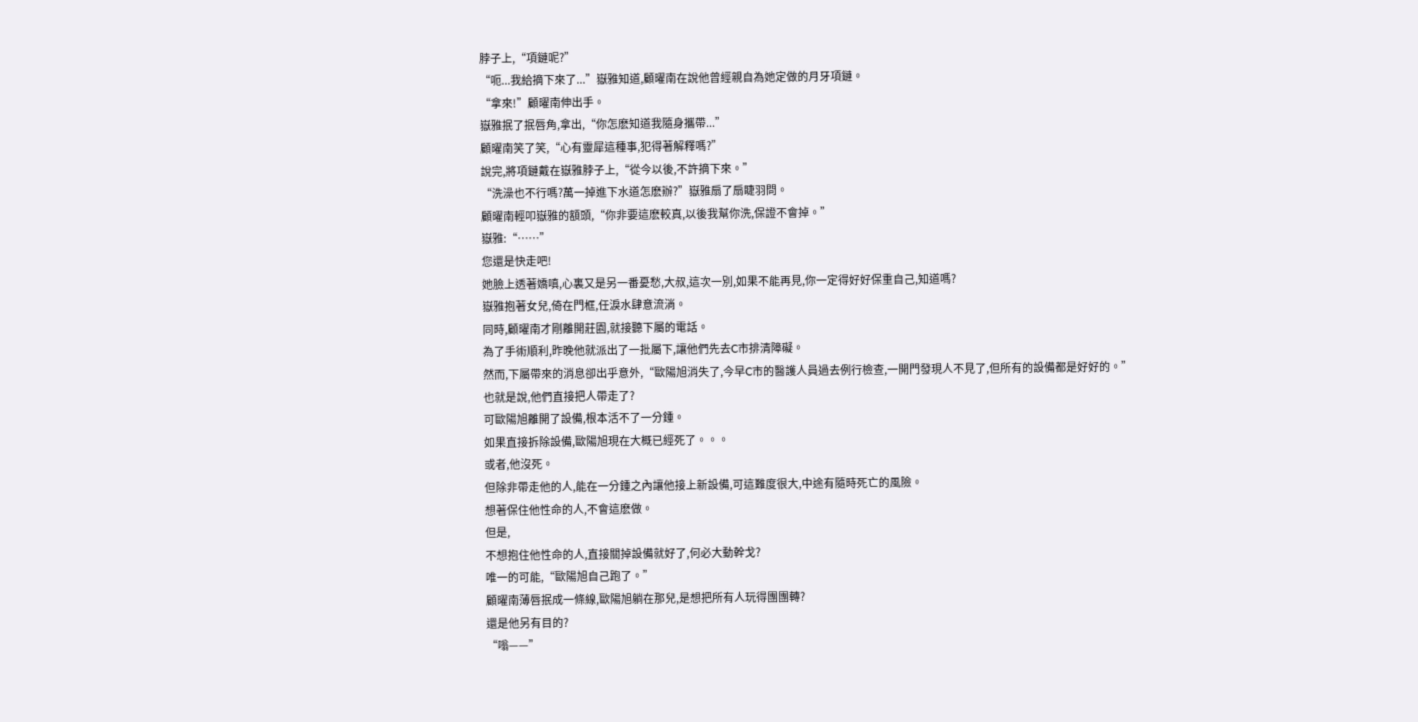脖子上,“項鏈呢?”
“呃...我給摘下來了...”嶽雅知道,顧曜南在說他曾經親自為她定做的月牙項鏈。
“拿來!”顧曜南伸出手。
嶽雅抿了抿唇角,拿出,“你怎麽知道我隨身攜帶...”
顧曜南笑了笑,“心有靈犀這種事,犯得著解釋嗎?”
說完,將項鏈戴在嶽雅脖子上,“從今以後,不許摘下來。”
“洗澡也不行嗎?萬一掉進下水道怎麽辦?”嶽雅扇了扇睫羽問。
顧曜南輕叩嶽雅的額頭,“你非要這麽較真,以後我幫你洗,保證不會掉。”
嶽雅:“……”
您還是快走吧!
她臉上透著嬌嗔,心裏又是另一番憂愁,大叔,這次一別,如果不能再見,你一定得好好保重自己,知道嗎?
嶽雅抱著女兒,倚在門框,任淚水肆意流淌。
同時,顧曜南才剛離開莊園,就接聽下屬的電話。
為了手術順利,昨晚他就派出了一批屬下,讓他們先去C市排清障礙。
然而,下屬帶來的消息卻出乎意外,“歐陽旭消失了,今早C市的醫護人員過去例行檢查,一開門發現人不見了,但所有的設備都是好好的。”
也就是說,他們直接把人帶走了?
可歐陽旭離開了設備,根本活不了一分鍾。
如果直接拆除設備,歐陽旭現在大概已經死了。。。
或者,他沒死。
但除非帶走他的人,能在一分鍾之內讓他接上新設備,可這難度很大,中途有隨時死亡的風險。
想著保住他性命的人,不會這麽做。
但是,
不想抱住他性命的人,直接關掉設備就好了,何必大動幹戈?
唯一的可能,“歐陽旭自己跑了。”
顧曜南薄唇抿成一條線,歐陽旭躺在那兒,是想把所有人玩得團團轉?
還是他另有目的?
“嗡——”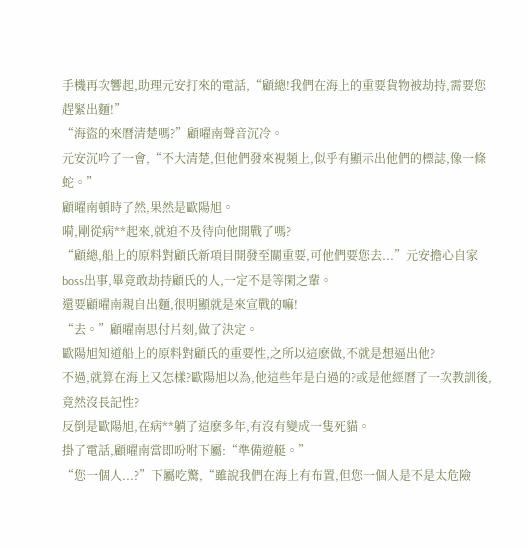手機再次響起,助理元安打來的電話,“顧總!我們在海上的重要貨物被劫持,需要您趕緊出麵!”
“海盜的來曆清楚嗎?”顧曜南聲音沉冷。
元安沉吟了一會,“不大清楚,但他們發來視頻上,似乎有顯示出他們的標誌,像一條蛇。”
顧曜南頓時了然,果然是歐陽旭。
嗬,剛從病**起來,就迫不及待向他開戰了嗎?
“顧總,船上的原料對顧氏新項目開發至關重要,可他們要您去...”元安擔心自家boss出事,畢竟敢劫持顧氏的人,一定不是等閑之輩。
還要顧曜南親自出麵,很明顯就是來宣戰的嘛!
“去。”顧曜南思付片刻,做了決定。
歐陽旭知道船上的原料對顧氏的重要性,之所以這麽做,不就是想逼出他?
不過,就算在海上又怎樣?歐陽旭以為,他這些年是白過的?或是他經曆了一次教訓後,竟然沒長記性?
反倒是歐陽旭,在病**躺了這麽多年,有沒有變成一隻死貓。
掛了電話,顧曜南當即吩咐下屬:“準備遊艇。”
“您一個人...?”下屬吃驚,“雖說我們在海上有布置,但您一個人是不是太危險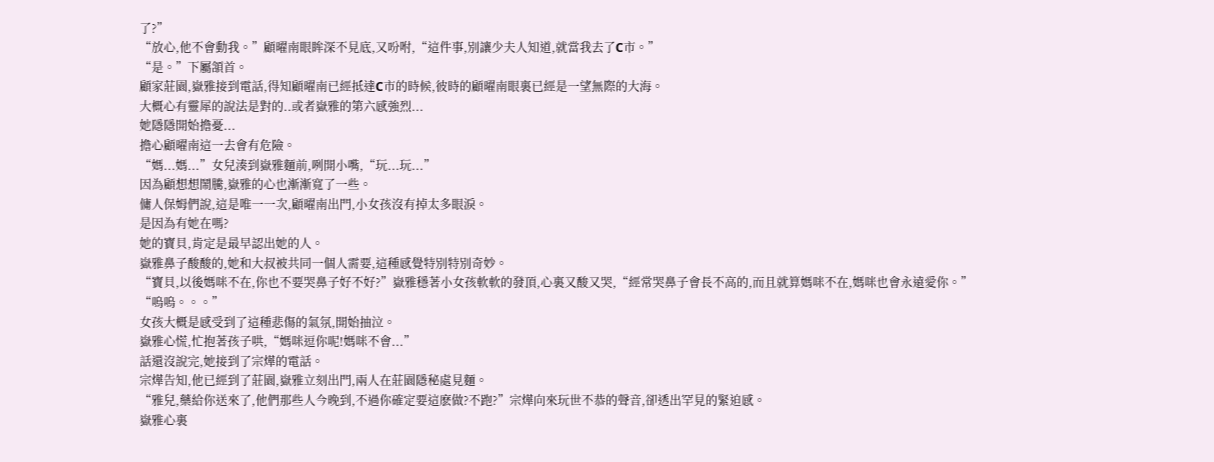了?”
“放心,他不會動我。”顧曜南眼眸深不見底,又吩咐,“這件事,別讓少夫人知道,就當我去了C市。”
“是。”下屬頷首。
顧家莊園,嶽雅接到電話,得知顧曜南已經抵達C市的時候,彼時的顧曜南眼裏已經是一望無際的大海。
大概心有靈犀的說法是對的..或者嶽雅的第六感強烈...
她隱隱開始擔憂...
擔心顧曜南這一去會有危險。
“媽...媽...”女兒湊到嶽雅麵前,咧開小嘴,“玩...玩...”
因為顧想想鬧騰,嶽雅的心也漸漸寬了一些。
傭人保姆們說,這是唯一一次,顧曜南出門,小女孩沒有掉太多眼淚。
是因為有她在嗎?
她的寶貝,肯定是最早認出她的人。
嶽雅鼻子酸酸的,她和大叔被共同一個人需要,這種感覺特別特別奇妙。
“寶貝,以後媽咪不在,你也不要哭鼻子好不好?”嶽雅穩著小女孩軟軟的發頂,心裏又酸又哭,“經常哭鼻子會長不高的,而且就算媽咪不在,媽咪也會永遠愛你。”
“嗚嗚。。。”
女孩大概是感受到了這種悲傷的氣氛,開始抽泣。
嶽雅心慌,忙抱著孩子哄,“媽咪逗你呢!媽咪不會...”
話還沒說完,她接到了宗燁的電話。
宗燁告知,他已經到了莊園,嶽雅立刻出門,兩人在莊園隱秘處見麵。
“雅兒,藥給你送來了,他們那些人今晚到,不過你確定要這麽做?不跑?”宗燁向來玩世不恭的聲音,卻透出罕見的緊迫感。
嶽雅心裏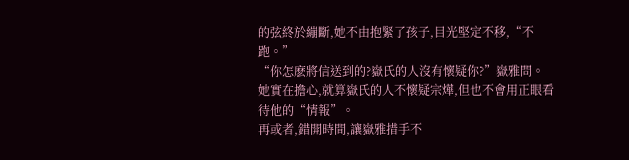的弦終於繃斷,她不由抱緊了孩子,目光堅定不移,“不跑。”
“你怎麽將信送到的?嶽氏的人沒有懷疑你?”嶽雅問。
她實在擔心,就算嶽氏的人不懷疑宗燁,但也不會用正眼看待他的“情報”。
再或者,錯開時間,讓嶽雅措手不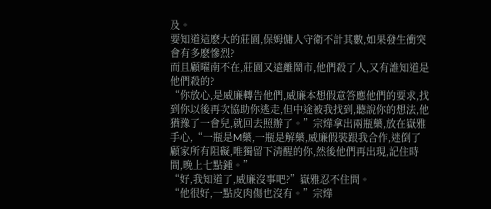及。
要知道這麽大的莊園,保姆傭人守衛不計其數,如果發生衝突會有多麽慘烈?
而且顧曜南不在,莊園又遠離鬧市,他們殺了人,又有誰知道是他們殺的?
“你放心,是威廉轉告他們,威廉本想假意答應他們的要求,找到你以後再次協助你逃走,但中途被我找到,聽說你的想法,他猶豫了一會兒,就回去照辦了。”宗燁拿出兩瓶藥,放在嶽雅手心,“一瓶是M藥,一瓶是解藥,威廉假裝跟我合作,迷倒了顧家所有阻礙,唯獨留下清醒的你,然後他們再出現,記住時間,晚上七點鍾。”
“好,我知道了,威廉沒事吧?”嶽雅忍不住問。
“他很好,一點皮肉傷也沒有。”宗燁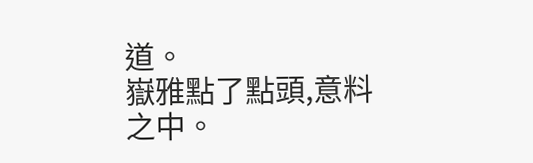道。
嶽雅點了點頭,意料之中。